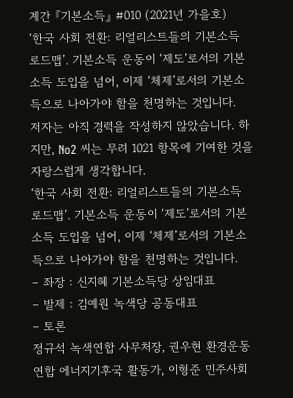계간 『기본소득』 #010 (2021년 가을호)
‘한국 사회 전환: 리얼리스트들의 기본소득 로드맵’. 기본소득 운동이 ‘제도’로서의 기본소득 도입을 넘어, 이제 ‘체제’로서의 기본소득으로 나아가야 함을 천명하는 것입니다.
저자는 아직 경력을 작성하지 않았습니다. 하지만, No2 씨는 무려 1021 항목에 기여한 것을 자랑스럽게 생각합니다.
‘한국 사회 전환: 리얼리스트들의 기본소득 로드맵’. 기본소득 운동이 ‘제도’로서의 기본소득 도입을 넘어, 이제 ‘체제’로서의 기본소득으로 나아가야 함을 천명하는 것입니다.
– 좌장 : 신지혜 기본소득당 상임대표
– 발제 : 김예원 녹색당 공동대표
– 토론
정규석 녹색연합 사무처장, 권우현 환경운동연합 에너지기후국 활동가, 이형준 민주사회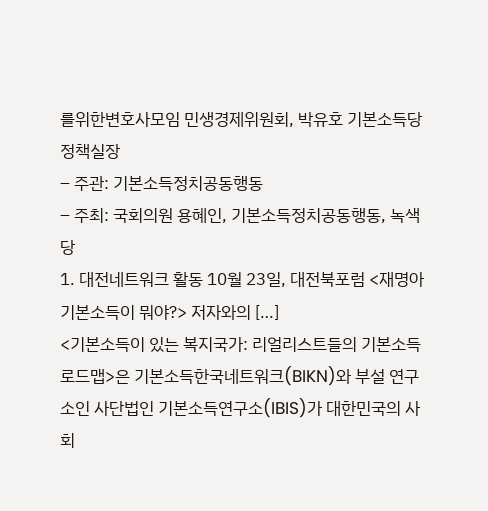를위한변호사모임 민생경제위원회, 박유호 기본소득당 정책실장
– 주관: 기본소득정치공동행동
– 주최: 국회의원 용혜인, 기본소득정치공동행동, 녹색당
1. 대전네트워크 활동 10월 23일, 대전북포럼 <재명아 기본소득이 뭐야?> 저자와의 […]
<기본소득이 있는 복지국가: 리얼리스트들의 기본소득 로드맵>은 기본소득한국네트워크(BIKN)와 부설 연구소인 사단법인 기본소득연구소(IBIS)가 대한민국의 사회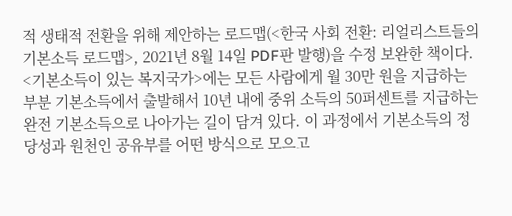적 생태적 전환을 위해 제안하는 로드맵(<한국 사회 전환: 리얼리스트들의 기본소득 로드맵>, 2021년 8월 14일 PDF판 발행)을 수정 보완한 책이다.
<기본소득이 있는 복지국가>에는 모든 사람에게 월 30만 원을 지급하는 부분 기본소득에서 출발해서 10년 내에 중위 소득의 50퍼센트를 지급하는 완전 기본소득으로 나아가는 길이 담겨 있다. 이 과정에서 기본소득의 정당성과 원천인 공유부를 어떤 방식으로 모으고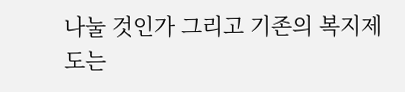나눌 것인가 그리고 기존의 복지제도는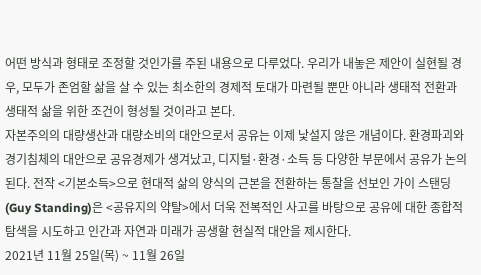어떤 방식과 형태로 조정할 것인가를 주된 내용으로 다루었다. 우리가 내놓은 제안이 실현될 경우, 모두가 존엄할 삶을 살 수 있는 최소한의 경제적 토대가 마련될 뿐만 아니라 생태적 전환과 생태적 삶을 위한 조건이 형성될 것이라고 본다.
자본주의의 대량생산과 대량소비의 대안으로서 공유는 이제 낯설지 않은 개념이다. 환경파괴와 경기침체의 대안으로 공유경제가 생겨났고, 디지털·환경·소득 등 다양한 부문에서 공유가 논의된다. 전작 <기본소득>으로 현대적 삶의 양식의 근본을 전환하는 통찰을 선보인 가이 스탠딩(Guy Standing)은 <공유지의 약탈>에서 더욱 전복적인 사고를 바탕으로 공유에 대한 종합적 탐색을 시도하고 인간과 자연과 미래가 공생할 현실적 대안을 제시한다.
2021년 11월 25일(목) ~ 11월 26일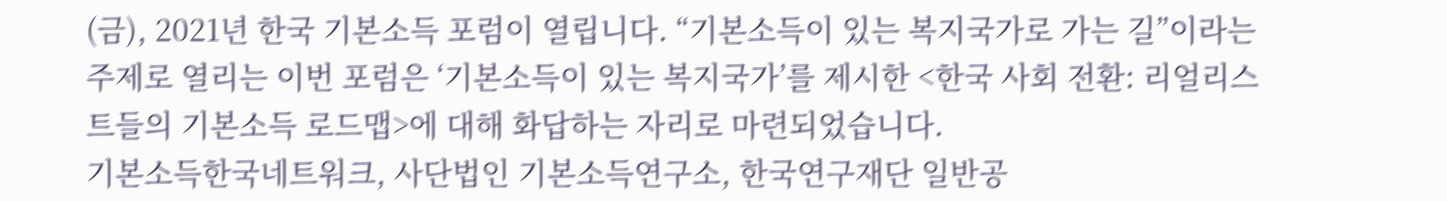(금), 2021년 한국 기본소득 포럼이 열립니다. “기본소득이 있는 복지국가로 가는 길”이라는 주제로 열리는 이번 포럼은 ‘기본소득이 있는 복지국가’를 제시한 <한국 사회 전환: 리얼리스트들의 기본소득 로드맵>에 대해 화답하는 자리로 마련되었습니다.
기본소득한국네트워크, 사단법인 기본소득연구소, 한국연구재단 일반공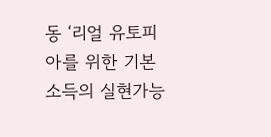동 ‘리얼 유토피아를 위한 기본소득의 실현가능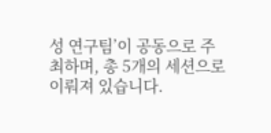성 연구팀’이 공동으로 주최하며, 총 5개의 세션으로 이뤄져 있습니다.